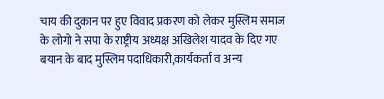चाय की दुकान पर हुए विवाद प्रकरण को लेकर मुस्लिम समाज के लोगो ने सपा के राष्ट्रीय अध्यक्ष अखिलेश यादव के दिए गए बयान के बाद मुस्लिम पदाधिकारी,कार्यकर्ता व अन्य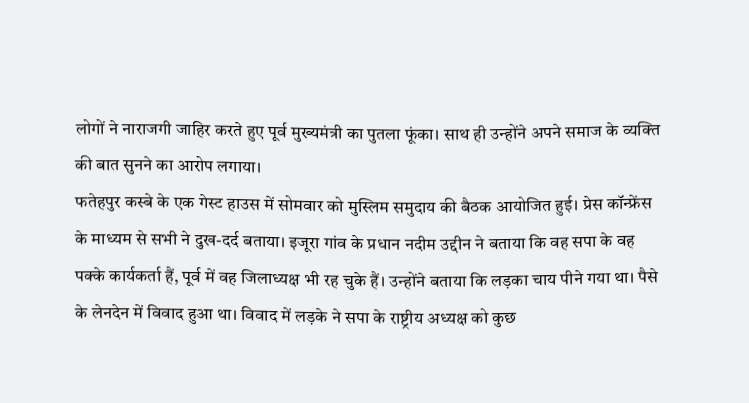लोगों ने नाराजगी जाहिर करते हुए पूर्व मुख्यमंत्री का पुतला फूंका। साथ ही उन्होंने अपने समाज के व्यक्ति की बात सुनने का आरोप लगाया।
फतेहपुर कस्बे के एक गेस्ट हाउस में सोमवार को मुस्लिम समुदाय की बैठक आयोजित हुई। प्रेस कॉन्फ्रेंस के माध्यम से सभी ने दुख-दर्द बताया। इजूरा गांव के प्रधान नदीम उद्दीन ने बताया कि वह सपा के वह पक्के कार्यकर्ता हैं, पूर्व में वह जिलाध्यक्ष भी रह चुके हैं। उन्होंने बताया कि लड़का चाय पीने गया था। पैसे के लेनदेन में विवाद हुआ था। विवाद में लड़के ने सपा के राष्ट्रीय अध्यक्ष को कुछ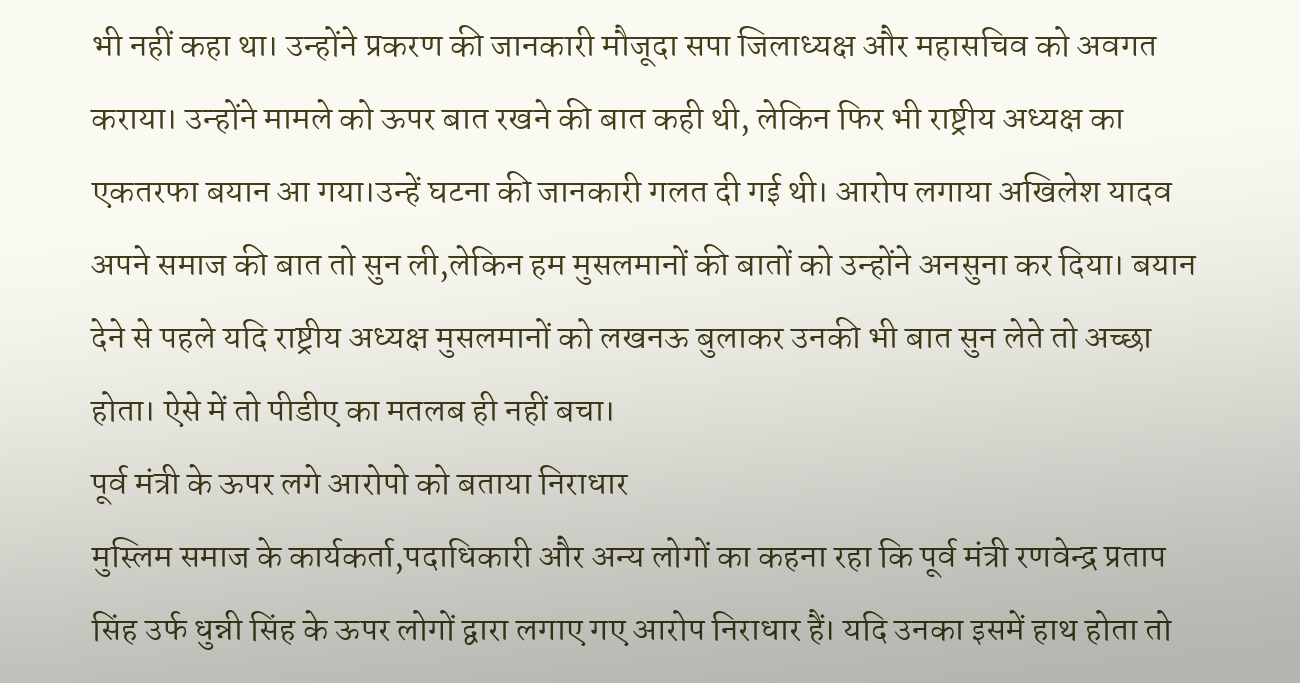भी नहीं कहा था। उन्होंने प्रकरण की जानकारी मौजूदा सपा जिलाध्यक्ष और महासचिव को अवगत कराया। उन्होंने मामले को ऊपर बात रखने की बात कही थी, लेकिन फिर भी राष्ट्रीय अध्यक्ष का एकतरफा बयान आ गया।उन्हें घटना की जानकारी गलत दी गई थी। आरोप लगाया अखिलेश यादव अपने समाज की बात तो सुन ली,लेकिन हम मुसलमानों की बातों को उन्होंने अनसुना कर दिया। बयान देने से पहले यदि राष्ट्रीय अध्यक्ष मुसलमानों को लखनऊ बुलाकर उनकी भी बात सुन लेते तो अच्छा होता। ऐसे में तो पीडीए का मतलब ही नहीं बचा।
पूर्व मंत्री के ऊपर लगे आरोपो को बताया निराधार
मुस्लिम समाज के कार्यकर्ता,पदाधिकारी और अन्य लोगों का कहना रहा कि पूर्व मंत्री रणवेन्द्र प्रताप सिंह उर्फ धुन्नी सिंह के ऊपर लोगों द्वारा लगाए गए आरोप निराधार हैं। यदि उनका इसमें हाथ होता तो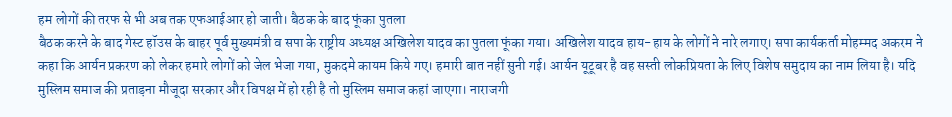हम लोगों की तरफ से भी अब तक एफआईआर हो जाती। बैठक के बाद फूंका पुतला
बैठक करने के बाद गेस्ट हॉउस के बाहर पूर्व मुख्यमंत्री व सपा के राष्ट्रीय अध्यक्ष अखिलेश यादव का पुतला फूंका गया। अखिलेश यादव हाय-हाय के लोगों ने नारे लगाए। सपा कार्यकर्ता मोहम्मद अकरम ने कहा कि आर्यन प्रकरण को लेकर हमारे लोगों को जेल भेजा गया, मुकदमे कायम किये गए। हमारी बात नहीं सुनी गई। आर्यन यूटूबर है वह सस्ती लोकप्रियता के लिए विशेष समुदाय का नाम लिया है। यदि मुस्लिम समाज की प्रताड़ना मौजूदा सरकार और विपक्ष में हो रही है तो मुस्लिम समाज कहां जाएगा। नाराजगी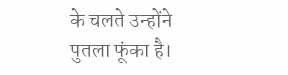के चलते उन्होंने पुतला फूंका है।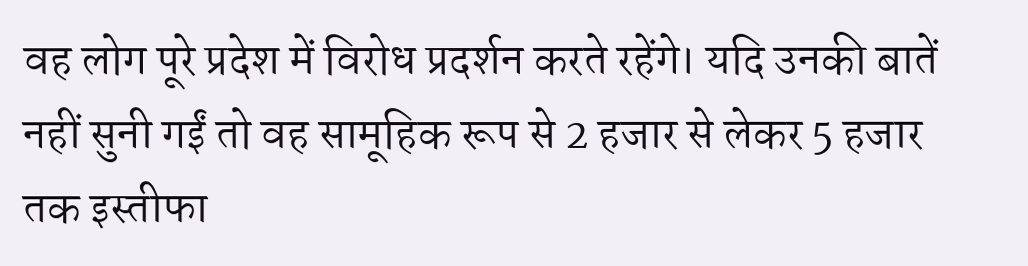वह लोग पूरे प्रदेश में विरोध प्रदर्शन करते रहेंगे। यदि उनकी बातें नहीं सुनी गईं तो वह सामूहिक रूप से 2 हजार से लेकर 5 हजार तक इस्तीफा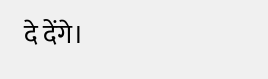दे देंगे।